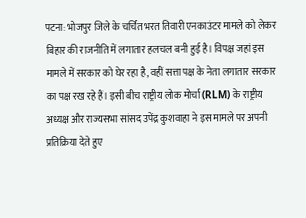पटना: भोजपुर जिले के चर्चित भरत तिवारी एनकाउंटर मामले को लेकर बिहार की राजनीति में लगातार हलचल बनी हुई है। विपक्ष जहां इस मामले में सरकार को घेर रहा है, वहीं सत्ता पक्ष के नेता लगातार सरकार का पक्ष रख रहे हैं। इसी बीच राष्ट्रीय लोक मोर्चा (RLM) के राष्ट्रीय अध्यक्ष और राज्यसभा सांसद उपेंद्र कुशवाहा ने इस मामले पर अपनी प्रतिक्रिया देते हुए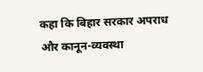कहा कि बिहार सरकार अपराध और कानून-व्यवस्था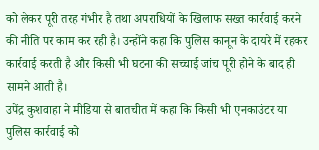को लेकर पूरी तरह गंभीर है तथा अपराधियों के खिलाफ सख्त कार्रवाई करने की नीति पर काम कर रही है। उन्होंने कहा कि पुलिस कानून के दायरे में रहकर कार्रवाई करती है और किसी भी घटना की सच्चाई जांच पूरी होने के बाद ही सामने आती है।
उपेंद्र कुशवाहा ने मीडिया से बातचीत में कहा कि किसी भी एनकाउंटर या पुलिस कार्रवाई को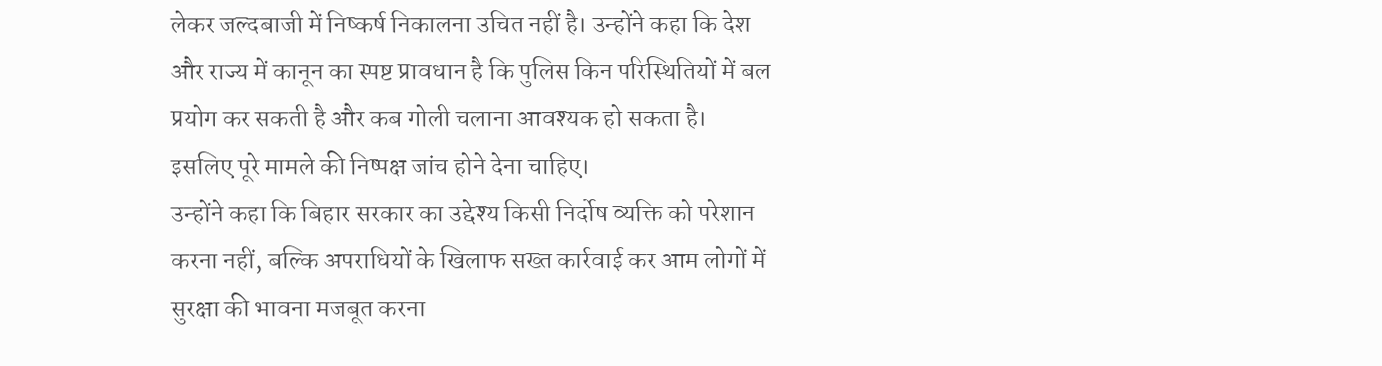लेकर जल्दबाजी में निष्कर्ष निकालना उचित नहीं है। उन्होंने कहा कि देश और राज्य में कानून का स्पष्ट प्रावधान है कि पुलिस किन परिस्थितियों में बल प्रयोग कर सकती है और कब गोली चलाना आवश्यक हो सकता है। इसलिए पूरे मामले की निष्पक्ष जांच होने देना चाहिए।
उन्होंने कहा कि बिहार सरकार का उद्देश्य किसी निर्दोष व्यक्ति को परेशान करना नहीं, बल्कि अपराधियों के खिलाफ सख्त कार्रवाई कर आम लोगों में सुरक्षा की भावना मजबूत करना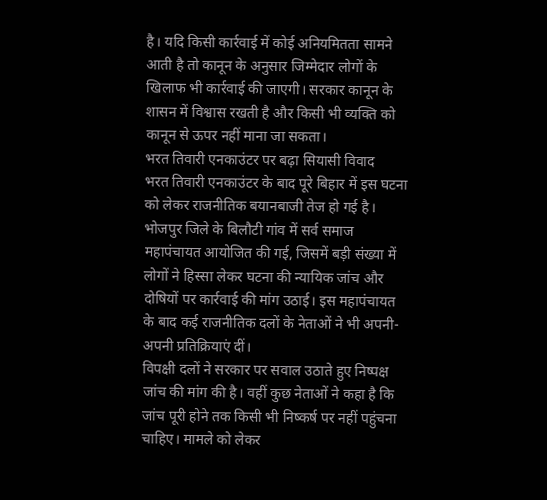है। यदि किसी कार्रवाई में कोई अनियमितता सामने आती है तो कानून के अनुसार जिम्मेदार लोगों के खिलाफ भी कार्रवाई की जाएगी। सरकार कानून के शासन में विश्वास रखती है और किसी भी व्यक्ति को कानून से ऊपर नहीं माना जा सकता।
भरत तिवारी एनकाउंटर पर बढ़ा सियासी विवाद
भरत तिवारी एनकाउंटर के बाद पूरे बिहार में इस घटना को लेकर राजनीतिक बयानबाजी तेज हो गई है। भोजपुर जिले के बिलौटी गांव में सर्व समाज महापंचायत आयोजित की गई, जिसमें बड़ी संख्या में लोगों ने हिस्सा लेकर घटना की न्यायिक जांच और दोषियों पर कार्रवाई की मांग उठाई। इस महापंचायत के बाद कई राजनीतिक दलों के नेताओं ने भी अपनी-अपनी प्रतिक्रियाएं दीं।
विपक्षी दलों ने सरकार पर सवाल उठाते हुए निष्पक्ष जांच की मांग की है। वहीं कुछ नेताओं ने कहा है कि जांच पूरी होने तक किसी भी निष्कर्ष पर नहीं पहुंचना चाहिए। मामले को लेकर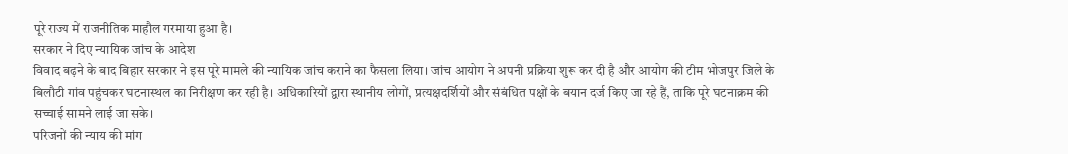पूरे राज्य में राजनीतिक माहौल गरमाया हुआ है।
सरकार ने दिए न्यायिक जांच के आदेश
विवाद बढ़ने के बाद बिहार सरकार ने इस पूरे मामले की न्यायिक जांच कराने का फैसला लिया। जांच आयोग ने अपनी प्रक्रिया शुरू कर दी है और आयोग की टीम भोजपुर जिले के बिलौटी गांव पहुंचकर घटनास्थल का निरीक्षण कर रही है। अधिकारियों द्वारा स्थानीय लोगों, प्रत्यक्षदर्शियों और संबंधित पक्षों के बयान दर्ज किए जा रहे हैं, ताकि पूरे घटनाक्रम की सच्चाई सामने लाई जा सके।
परिजनों की न्याय की मांग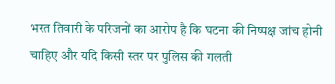भरत तिवारी के परिजनों का आरोप है कि घटना की निष्पक्ष जांच होनी चाहिए और यदि किसी स्तर पर पुलिस की गलती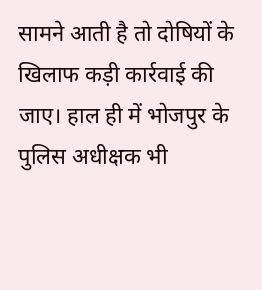सामने आती है तो दोषियों के खिलाफ कड़ी कार्रवाई की जाए। हाल ही में भोजपुर के पुलिस अधीक्षक भी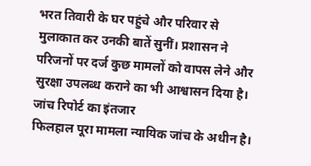भरत तिवारी के घर पहुंचे और परिवार से मुलाकात कर उनकी बातें सुनीं। प्रशासन ने परिजनों पर दर्ज कुछ मामलों को वापस लेने और सुरक्षा उपलब्ध कराने का भी आश्वासन दिया है।
जांच रिपोर्ट का इंतजार
फिलहाल पूरा मामला न्यायिक जांच के अधीन है।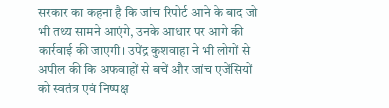सरकार का कहना है कि जांच रिपोर्ट आने के बाद जो भी तथ्य सामने आएंगे, उनके आधार पर आगे की कार्रवाई की जाएगी। उपेंद्र कुशवाहा ने भी लोगों से अपील की कि अफवाहों से बचें और जांच एजेंसियों को स्वतंत्र एवं निष्पक्ष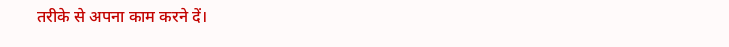तरीके से अपना काम करने दें।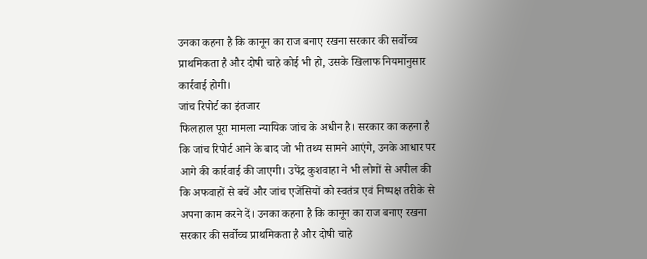उनका कहना है कि कानून का राज बनाए रखना सरकार की सर्वोच्च प्राथमिकता है और दोषी चाहे कोई भी हो, उसके खिलाफ नियमानुसार कार्रवाई होगी।
जांच रिपोर्ट का इंतजार
फिलहाल पूरा मामला न्यायिक जांच के अधीन है। सरकार का कहना है कि जांच रिपोर्ट आने के बाद जो भी तथ्य सामने आएंगे, उनके आधार पर आगे की कार्रवाई की जाएगी। उपेंद्र कुशवाहा ने भी लोगों से अपील की कि अफवाहों से बचें और जांच एजेंसियों को स्वतंत्र एवं निष्पक्ष तरीके से अपना काम करने दें। उनका कहना है कि कानून का राज बनाए रखना सरकार की सर्वोच्च प्राथमिकता है और दोषी चाहे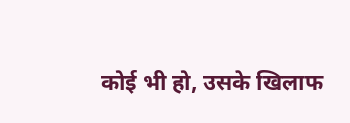कोई भी हो, उसके खिलाफ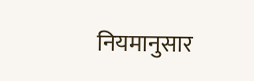नियमानुसार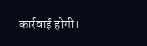कार्रवाई होगी।